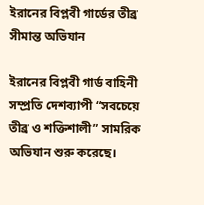ইরানের বিপ্লবী গার্ডের তীব্র সীমান্ত অভিযান

ইরানের বিপ্লবী গার্ড বাহিনী সম্প্রতি দেশব্যাপী “সবচেয়ে তীব্র ও শক্তিশালী” সামরিক অভিযান শুরু করেছে।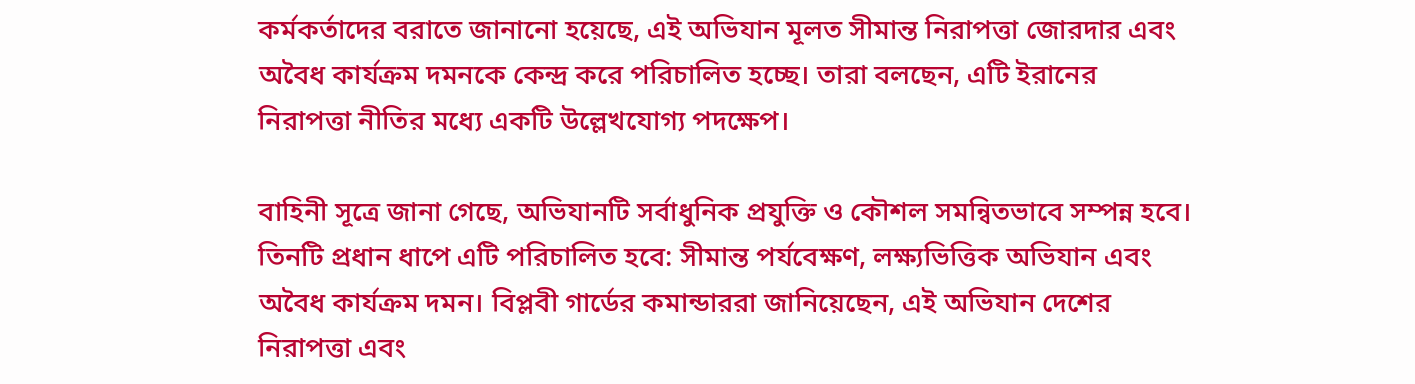কর্মকর্তাদের বরাতে জানানো হয়েছে, এই অভিযান মূলত সীমান্ত নিরাপত্তা জোরদার এবং অবৈধ কার্যক্রম দমনকে কেন্দ্র করে পরিচালিত হচ্ছে। তারা বলছেন, এটি ইরানের নিরাপত্তা নীতির মধ্যে একটি উল্লেখযোগ্য পদক্ষেপ।

বাহিনী সূত্রে জানা গেছে, অভিযানটি সর্বাধুনিক প্রযুক্তি ও কৌশল সমন্বিতভাবে সম্পন্ন হবে। তিনটি প্রধান ধাপে এটি পরিচালিত হবে: সীমান্ত পর্যবেক্ষণ, লক্ষ্যভিত্তিক অভিযান এবং অবৈধ কার্যক্রম দমন। বিপ্লবী গার্ডের কমান্ডাররা জানিয়েছেন, এই অভিযান দেশের নিরাপত্তা এবং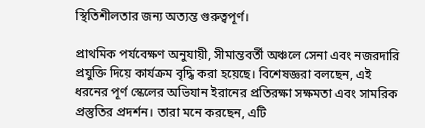স্থিতিশীলতার জন্য অত্যন্ত গুরুত্বপূর্ণ।

প্রাথমিক পর্যবেক্ষণ অনুযায়ী, সীমান্তবর্তী অঞ্চলে সেনা এবং নজরদারি প্রযুক্তি দিয়ে কার্যক্রম বৃদ্ধি করা হয়েছে। বিশেষজ্ঞরা বলছেন, এই ধরনের পূর্ণ স্কেলের অভিযান ইরানের প্রতিরক্ষা সক্ষমতা এবং সামরিক প্রস্তুতির প্রদর্শন। তারা মনে করছেন, এটি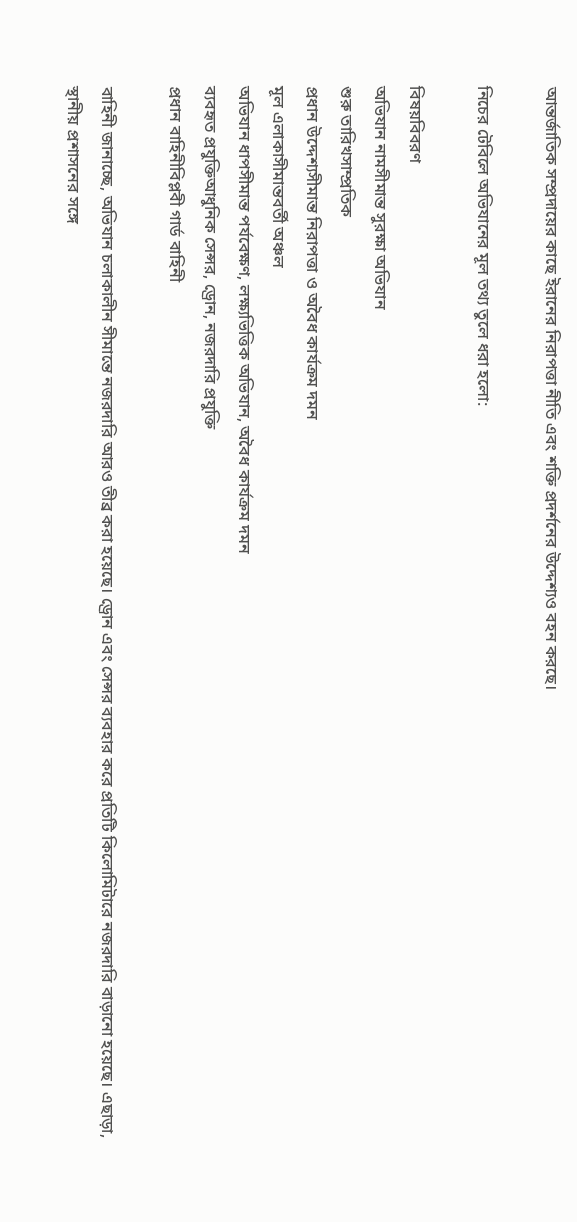আন্তর্জাতিক সম্প্রদায়ের কাছে ইরানের নিরাপত্তা নীতি এবং শক্তি প্রদর্শনের উদ্দেশ্যও বহন করছে।

নিচের টেবিলে অভিযানের মূল তথ্য তুলে ধরা হলো:

বিষয়বিবরণ
অভিযান নামসীমান্ত সুরক্ষা অভিযান
শুরু তারিখসাম্প্রতিক
প্রধান উদ্দেশ্যসীমান্ত নিরাপত্তা ও অবৈধ কার্যক্রম দমন
মূল এলাকাসীমান্তবর্তী অঞ্চল
অভিযান ধাপসীমান্ত পর্যবেক্ষণ, লক্ষ্যভিত্তিক অভিযান, অবৈধ কার্যক্রম দমন
ব্যবহৃত প্রযুক্তিআধুনিক সেন্সর, ড্রোন, নজরদারি প্রযুক্তি
প্রধান বাহিনীবিপ্লবী গার্ড বাহিনী

বাহিনী জানাচ্ছে, অভিযান চলাকালীন সীমান্তে নজরদারি আরও তীব্র করা হয়েছে। ড্রোন এবং সেন্সর ব্যবহার করে প্রতিটি কিলোমিটারে নজরদারি বাড়ানো হয়েছে। এছাড়া, স্থানীয় প্রশাসনের সঙ্গে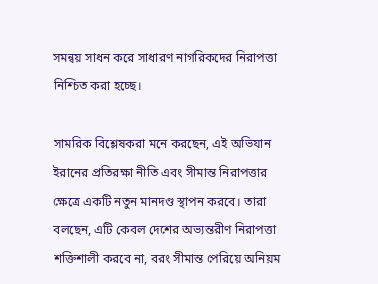সমন্বয় সাধন করে সাধারণ নাগরিকদের নিরাপত্তা নিশ্চিত করা হচ্ছে।

সামরিক বিশ্লেষকরা মনে করছেন, এই অভিযান ইরানের প্রতিরক্ষা নীতি এবং সীমান্ত নিরাপত্তার ক্ষেত্রে একটি নতুন মানদণ্ড স্থাপন করবে। তারা বলছেন, এটি কেবল দেশের অভ্যন্তরীণ নিরাপত্তা শক্তিশালী করবে না, বরং সীমান্ত পেরিয়ে অনিয়ম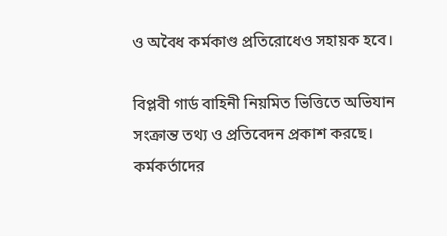ও অবৈধ কর্মকাণ্ড প্রতিরোধেও সহায়ক হবে।

বিপ্লবী গার্ড বাহিনী নিয়মিত ভিত্তিতে অভিযান সংক্রান্ত তথ্য ও প্রতিবেদন প্রকাশ করছে। কর্মকর্তাদের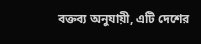বক্তব্য অনুযায়ী, এটি দেশের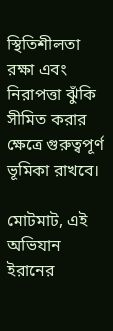স্থিতিশীলতা রক্ষা এবং নিরাপত্তা ঝুঁকি সীমিত করার ক্ষেত্রে গুরুত্বপূর্ণ ভূমিকা রাখবে।

মোটমাট, এই অভিযান ইরানের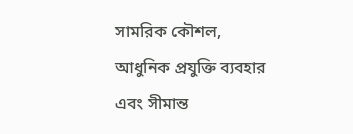সামরিক কৌশল, আধুনিক প্রযুক্তি ব্যবহার এবং সীমান্ত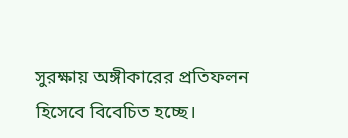সুরক্ষায় অঙ্গীকারের প্রতিফলন হিসেবে বিবেচিত হচ্ছে।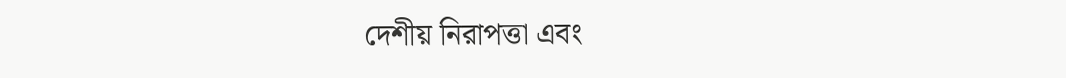দেশীয় নিরাপত্তা এবং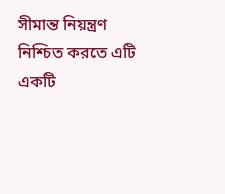সীমান্ত নিয়ন্ত্রণ নিশ্চিত করতে এটি একটি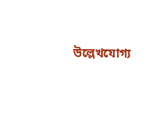উল্লেখযোগ্য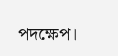পদক্ষেপ।